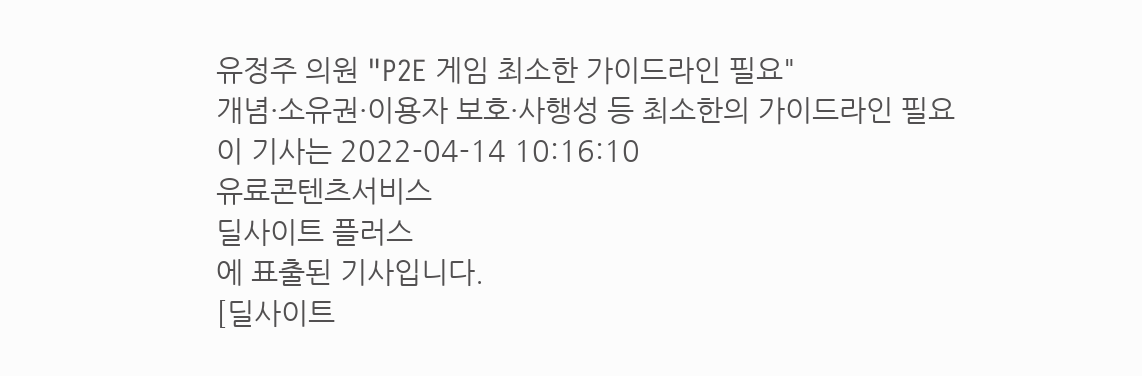유정주 의원 "P2E 게임 최소한 가이드라인 필요"
개념·소유권·이용자 보호·사행성 등 최소한의 가이드라인 필요
이 기사는 2022-04-14 10:16:10
유료콘텐츠서비스
딜사이트 플러스
에 표출된 기사입니다.
[딜사이트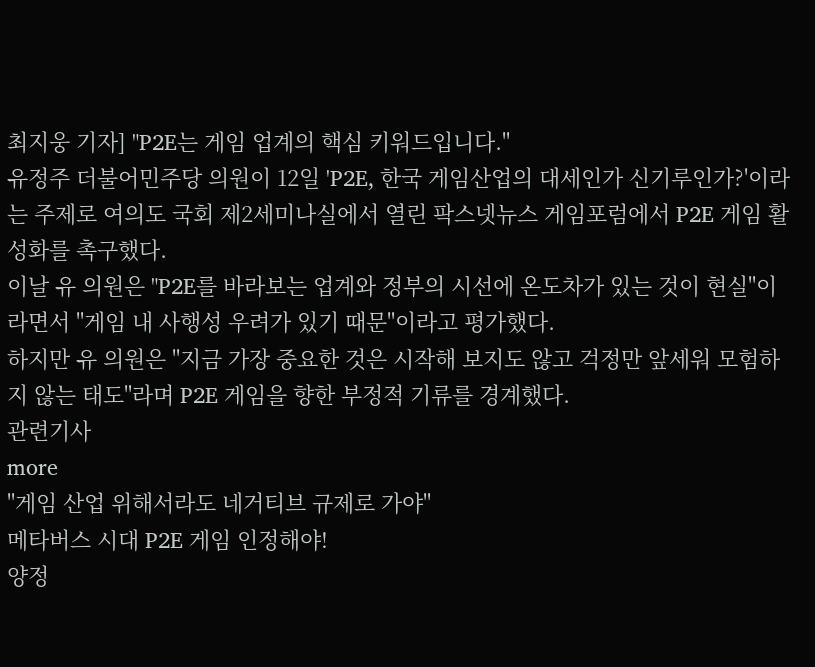최지웅 기자] "P2E는 게임 업계의 핵심 키워드입니다."
유정주 더불어민주당 의원이 12일 'P2E, 한국 게임산업의 대세인가 신기루인가?'이라는 주제로 여의도 국회 제2세미나실에서 열린 팍스넷뉴스 게임포럼에서 P2E 게임 활성화를 촉구했다.
이날 유 의원은 "P2E를 바라보는 업계와 정부의 시선에 온도차가 있는 것이 현실"이라면서 "게임 내 사행성 우려가 있기 때문"이라고 평가했다.
하지만 유 의원은 "지금 가장 중요한 것은 시작해 보지도 않고 걱정만 앞세워 모험하지 않는 태도"라며 P2E 게임을 향한 부정적 기류를 경계했다.
관련기사
more
"게임 산업 위해서라도 네거티브 규제로 가야"
메타버스 시대 P2E 게임 인정해야!
양정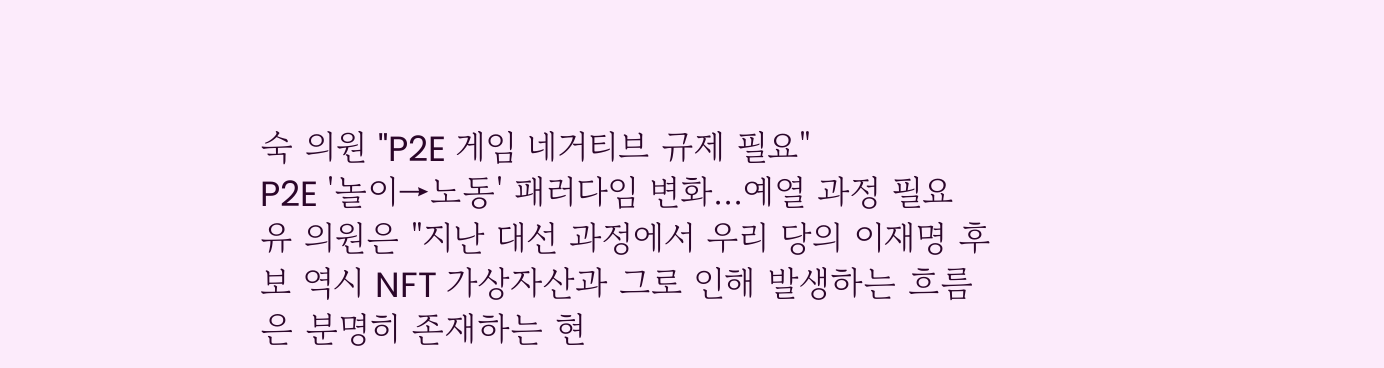숙 의원 "P2E 게임 네거티브 규제 필요"
P2E '놀이→노동' 패러다임 변화...예열 과정 필요
유 의원은 "지난 대선 과정에서 우리 당의 이재명 후보 역시 NFT 가상자산과 그로 인해 발생하는 흐름은 분명히 존재하는 현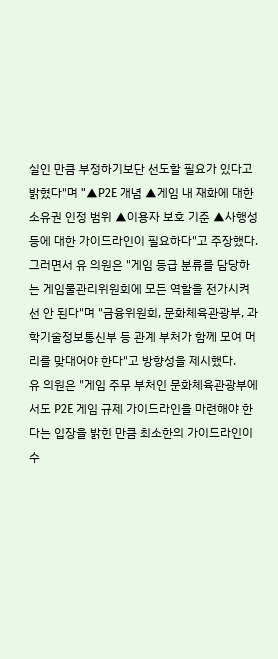실인 만큼 부정하기보단 선도할 필요가 있다고 밝혔다"며 "▲P2E 개념 ▲게임 내 재화에 대한 소유권 인정 범위 ▲이용자 보호 기준 ▲사행성 등에 대한 가이드라인이 필요하다"고 주장했다.
그러면서 유 의원은 "게임 등급 분류를 담당하는 게임물관리위원회에 모든 역할을 전가시켜선 안 된다"며 "금융위원회, 문화체육관광부, 과학기술정보통신부 등 관계 부처가 함께 모여 머리를 맞대어야 한다"고 방향성을 제시했다.
유 의원은 "게임 주무 부처인 문화체육관광부에서도 P2E 게임 규제 가이드라인을 마련해야 한다는 입장을 밝힌 만큼 최소한의 가이드라인이 수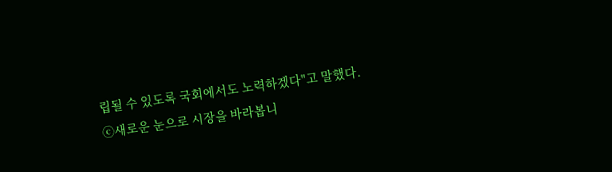립될 수 있도록 국회에서도 노력하겠다"고 말했다.
ⓒ새로운 눈으로 시장을 바라봅니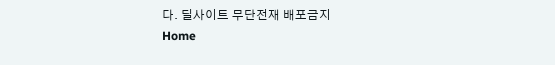다. 딜사이트 무단전재 배포금지
Home